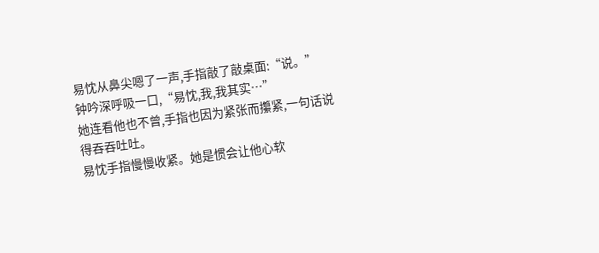易忱从鼻尖嗯了一声,手指敲了敲桌面:“说。”
钟吟深呼吸一口,“易忱,我,我其实…”
她连看他也不曾,手指也因为紧张而攥紧,一句话说得吞吞吐吐。
易忱手指慢慢收紧。她是惯会让他心软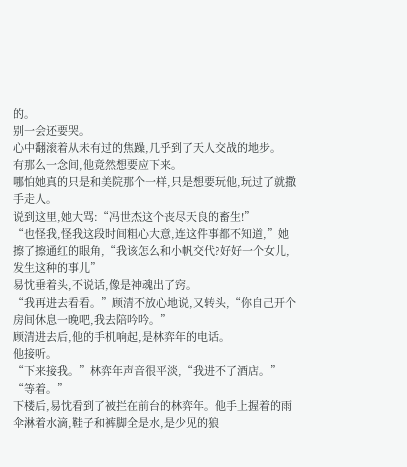的。
别一会还要哭。
心中翻滚着从未有过的焦躁,几乎到了天人交战的地步。
有那么一念间,他竟然想要应下来。
哪怕她真的只是和美院那个一样,只是想要玩他,玩过了就撒手走人。
说到这里,她大骂:“冯世杰这个丧尽天良的畜生!”
“也怪我,怪我这段时间粗心大意,连这件事都不知道,”她擦了擦通红的眼角,“我该怎么和小帆交代?好好一个女儿,发生这种的事儿”
易忱垂着头,不说话,像是神魂出了窍。
“我再进去看看。”顾清不放心地说,又转头,“你自己开个房间休息一晚吧,我去陪吟吟。”
顾清进去后,他的手机响起,是林弈年的电话。
他接听。
“下来接我。”林弈年声音很平淡,“我进不了酒店。”
“等着。”
下楼后,易忱看到了被拦在前台的林弈年。他手上握着的雨伞淋着水滴,鞋子和裤脚全是水,是少见的狼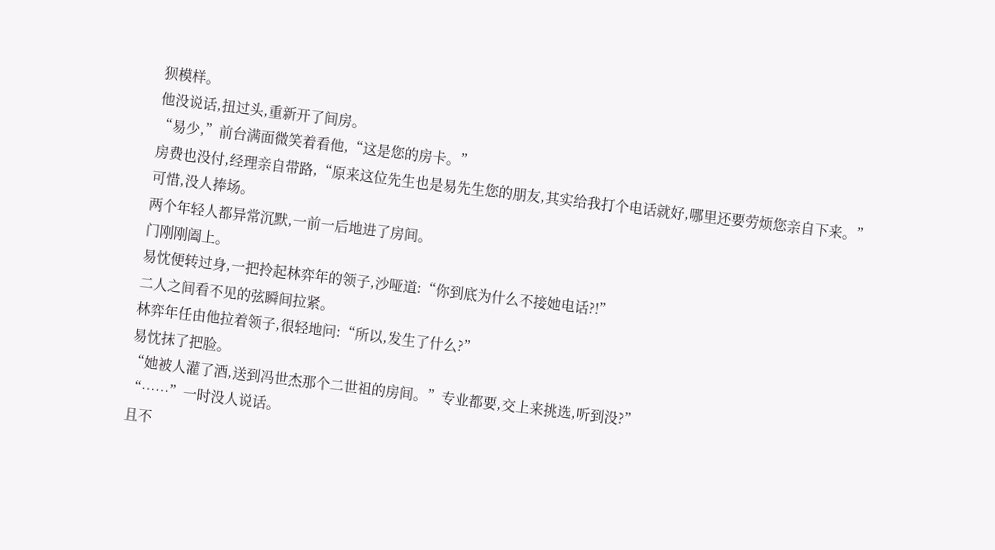狈模样。
他没说话,扭过头,重新开了间房。
“易少,”前台满面微笑着看他,“这是您的房卡。”
房费也没付,经理亲自带路,“原来这位先生也是易先生您的朋友,其实给我打个电话就好,哪里还要劳烦您亲自下来。”
可惜,没人捧场。
两个年轻人都异常沉默,一前一后地进了房间。
门刚刚阖上。
易忱便转过身,一把拎起林弈年的领子,沙哑道:“你到底为什么不接她电话?!”
二人之间看不见的弦瞬间拉紧。
林弈年任由他拉着领子,很轻地问:“所以,发生了什么?”
易忱抹了把脸。
“她被人灌了酒,送到冯世杰那个二世祖的房间。”专业都要,交上来挑选,听到没?”
“……”一时没人说话。
且不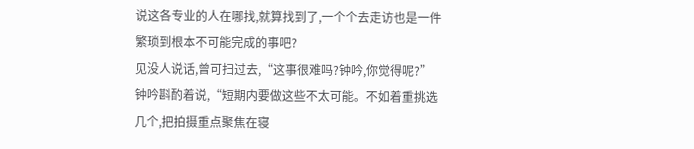说这各专业的人在哪找,就算找到了,一个个去走访也是一件繁琐到根本不可能完成的事吧?
见没人说话,曾可扫过去,“这事很难吗?钟吟,你觉得呢?”
钟吟斟酌着说,“短期内要做这些不太可能。不如着重挑选几个,把拍摄重点聚焦在寝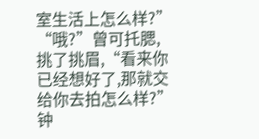室生活上怎么样?”
“哦?”曾可托腮,挑了挑眉,“看来你已经想好了,那就交给你去拍怎么样?”
钟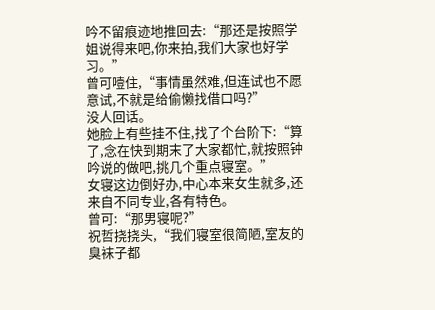吟不留痕迹地推回去:“那还是按照学姐说得来吧,你来拍,我们大家也好学习。”
曾可噎住,“事情虽然难,但连试也不愿意试,不就是给偷懒找借口吗?”
没人回话。
她脸上有些挂不住,找了个台阶下:“算了,念在快到期末了大家都忙,就按照钟吟说的做吧,挑几个重点寝室。”
女寝这边倒好办,中心本来女生就多,还来自不同专业,各有特色。
曾可:“那男寝呢?”
祝哲挠挠头,“我们寝室很简陋,室友的臭袜子都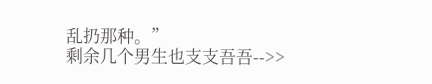乱扔那种。”
剩余几个男生也支支吾吾-->>